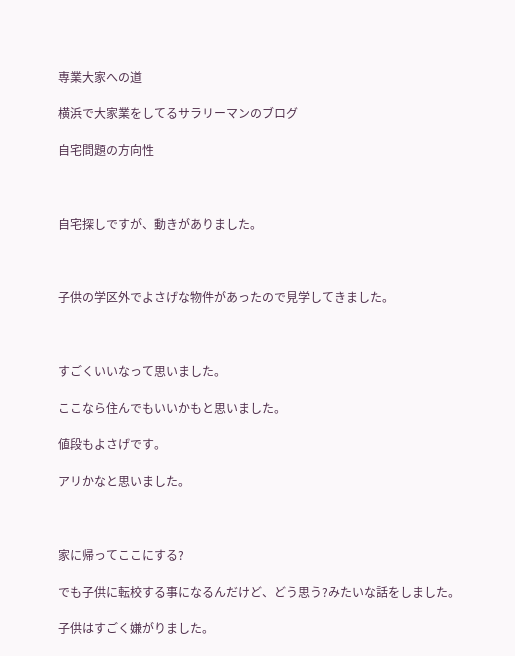専業大家への道

横浜で大家業をしてるサラリーマンのブログ

自宅問題の方向性



自宅探しですが、動きがありました。



子供の学区外でよさげな物件があったので見学してきました。



すごくいいなって思いました。

ここなら住んでもいいかもと思いました。

値段もよさげです。

アリかなと思いました。



家に帰ってここにする?

でも子供に転校する事になるんだけど、どう思う?みたいな話をしました。

子供はすごく嫌がりました。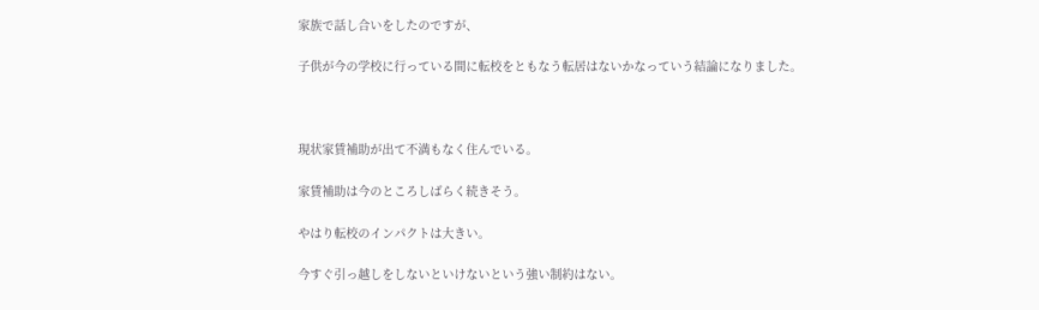家族で話し合いをしたのですが、

子供が今の学校に行っている間に転校をともなう転居はないかなっていう結論になりました。



現状家賃補助が出て不満もなく住んでいる。

家賃補助は今のところしばらく続きそう。

やはり転校のインパクトは大きい。

今すぐ引っ越しをしないといけないという強い制約はない。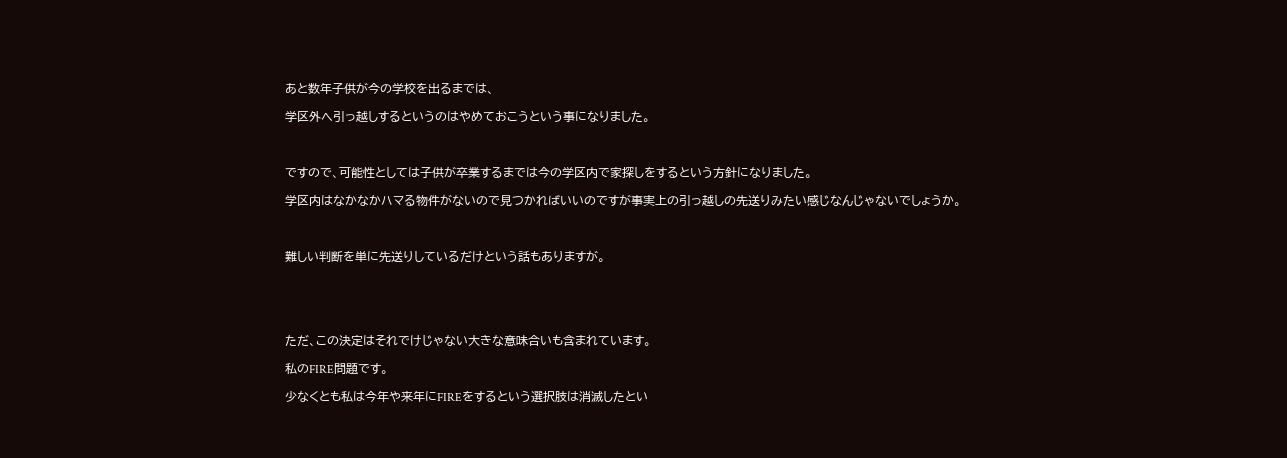あと数年子供が今の学校を出るまでは、

学区外へ引っ越しするというのはやめておこうという事になりました。



ですので、可能性としては子供が卒業するまでは今の学区内で家探しをするという方針になりました。

学区内はなかなかハマる物件がないので見つかればいいのですが事実上の引っ越しの先送りみたい感じなんじゃないでしょうか。



難しい判断を単に先送りしているだけという話もありますが。





ただ、この決定はそれでけじゃない大きな意味合いも含まれています。

私のFIRE問題です。

少なくとも私は今年や来年にFIREをするという選択肢は消滅したとい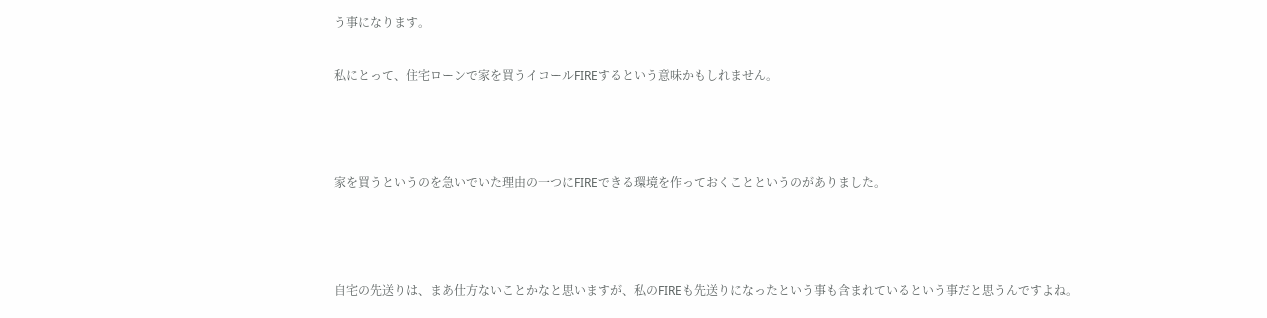う事になります。

私にとって、住宅ローンで家を買うイコールFIREするという意味かもしれません。



家を買うというのを急いでいた理由の一つにFIREできる環境を作っておくことというのがありました。



自宅の先送りは、まあ仕方ないことかなと思いますが、私のFIREも先送りになったという事も含まれているという事だと思うんですよね。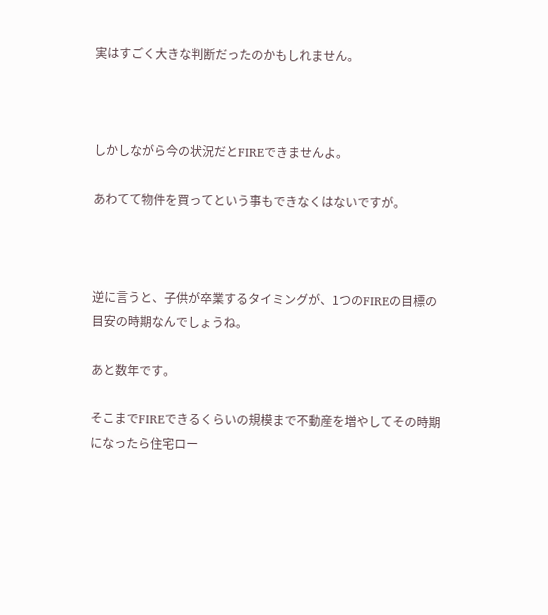実はすごく大きな判断だったのかもしれません。



しかしながら今の状況だとFIREできませんよ。

あわてて物件を買ってという事もできなくはないですが。



逆に言うと、子供が卒業するタイミングが、1つのFIREの目標の目安の時期なんでしょうね。

あと数年です。

そこまでFIREできるくらいの規模まで不動産を増やしてその時期になったら住宅ロー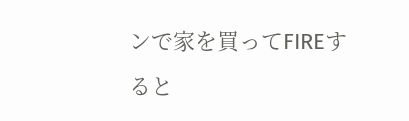ンで家を買ってFIREすると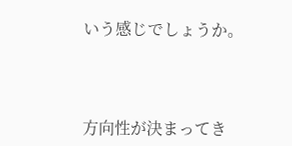いう感じでしょうか。



方向性が決まってき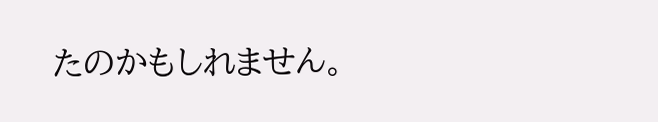たのかもしれません。